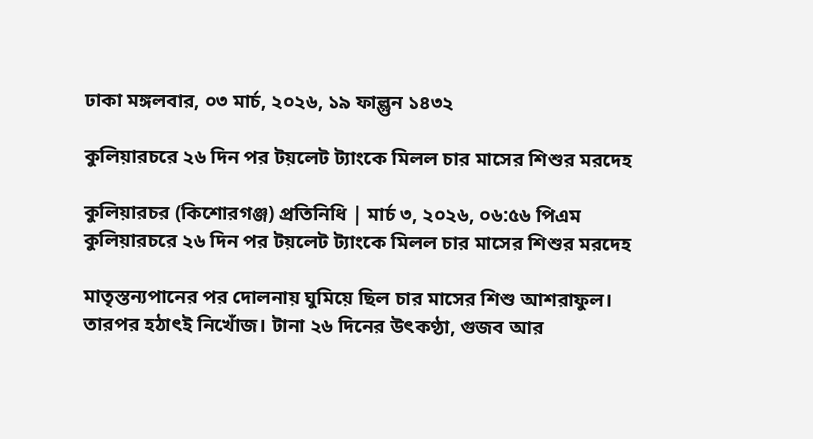ঢাকা মঙ্গলবার, ০৩ মার্চ, ২০২৬, ১৯ ফাল্গুন ১৪৩২

কুলিয়ারচরে ২৬ দিন পর টয়লেট ট্যাংকে মিলল চার মাসের শিশুর মরদেহ

কুলিয়ারচর (কিশোরগঞ্জ) প্রতিনিধি | মার্চ ৩, ২০২৬, ০৬:৫৬ পিএম কুলিয়ারচরে ২৬ দিন পর টয়লেট ট্যাংকে মিলল চার মাসের শিশুর মরদেহ

মাতৃস্তন্যপানের পর দোলনায় ঘুমিয়ে ছিল চার মাসের শিশু আশরাফুল। তারপর হঠাৎই নিখোঁজ। টানা ২৬ দিনের উৎকণ্ঠা, গুজব আর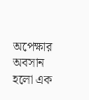অপেক্ষার অবসান হলো এক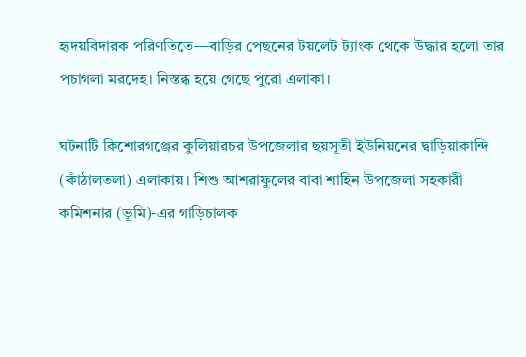হৃদয়বিদারক পরিণতিতে—বাড়ির পেছনের টয়লেট ট্যাংক থেকে উদ্ধার হলো তার পচাগলা মরদেহ। নিস্তব্ধ হয়ে গেছে পুরো এলাকা।

ঘটনাটি কিশোরগঞ্জের কুলিয়ারচর উপজেলার ছয়সূতী ইউনিয়নের দ্বাড়িয়াকান্দি (কাঁঠালতলা) এলাকায়। শিশু আশরাফুলের বাবা শাহিন উপজেলা সহকারী কমিশনার (ভূমি)-এর গাড়িচালক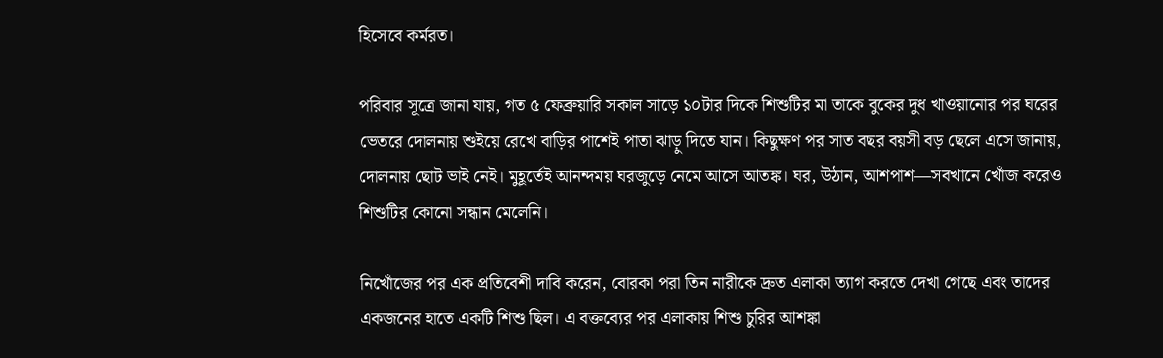হিসেবে কর্মরত।

পরিবার সূত্রে জানা যায়, গত ৫ ফেব্রুয়ারি সকাল সাড়ে ১০টার দিকে শিশুটির মা তাকে বুকের দুধ খাওয়ানোর পর ঘরের ভেতরে দোলনায় শুইয়ে রেখে বাড়ির পাশেই পাতা ঝাড়ু দিতে যান। কিছুক্ষণ পর সাত বছর বয়সী বড় ছেলে এসে জানায়, দোলনায় ছোট ভাই নেই। মুহূর্তেই আনন্দময় ঘরজুড়ে নেমে আসে আতঙ্ক। ঘর, উঠান, আশপাশ—সবখানে খোঁজ করেও শিশুটির কোনো সন্ধান মেলেনি।

নিখোঁজের পর এক প্রতিবেশী দাবি করেন, বোরকা পরা তিন নারীকে দ্রুত এলাকা ত্যাগ করতে দেখা গেছে এবং তাদের একজনের হাতে একটি শিশু ছিল। এ বক্তব্যের পর এলাকায় শিশু চুরির আশঙ্কা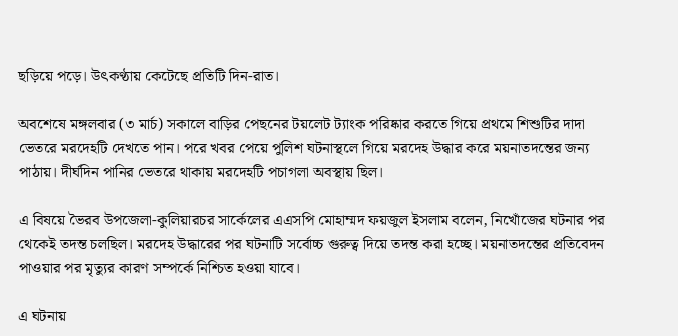ছড়িয়ে পড়ে। উৎকণ্ঠায় কেটেছে প্রতিটি দিন-রাত।

অবশেষে মঙ্গলবার (৩ মার্চ) সকালে বাড়ির পেছনের টয়লেট ট্যাংক পরিষ্কার করতে গিয়ে প্রথমে শিশুটির দাদা ভেতরে মরদেহটি দেখতে পান। পরে খবর পেয়ে পুলিশ ঘটনাস্থলে গিয়ে মরদেহ উদ্ধার করে ময়নাতদন্তের জন্য পাঠায়। দীর্ঘদিন পানির ভেতরে থাকায় মরদেহটি পচাগলা অবস্থায় ছিল।

এ বিষয়ে ভৈরব উপজেলা-কুলিয়ারচর সার্কেলের এএসপি মোহাম্মদ ফয়জুল ইসলাম বলেন, নিখোঁজের ঘটনার পর থেকেই তদন্ত চলছিল। মরদেহ উদ্ধারের পর ঘটনাটি সর্বোচ্চ গুরুত্ব দিয়ে তদন্ত করা হচ্ছে। ময়নাতদন্তের প্রতিবেদন পাওয়ার পর মৃত্যুর কারণ সম্পর্কে নিশ্চিত হওয়া যাবে।

এ ঘটনায়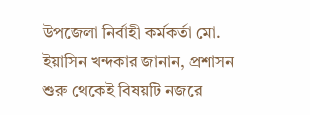উপজেলা নির্বাহী কর্মকর্তা মো. ইয়াসিন খন্দকার জানান, প্রশাসন শুরু থেকেই বিষয়টি নজরে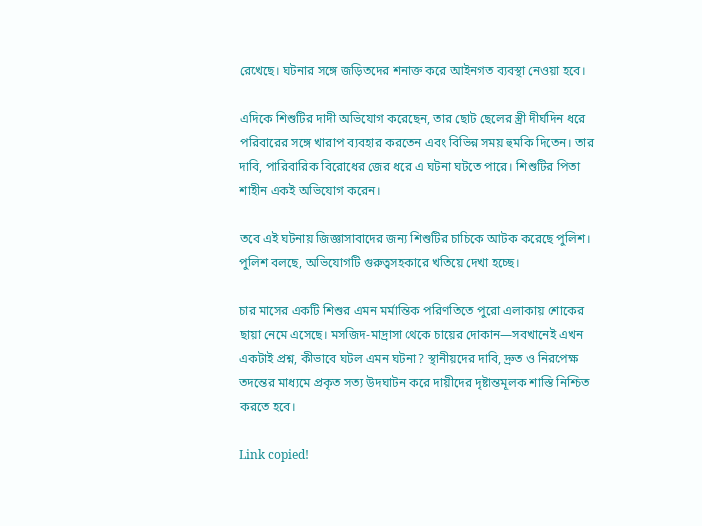রেখেছে। ঘটনার সঙ্গে জড়িতদের শনাক্ত করে আইনগত ব্যবস্থা নেওয়া হবে।

এদিকে শিশুটির দাদী অভিযোগ করেছেন, তার ছোট ছেলের স্ত্রী দীর্ঘদিন ধরে পরিবারের সঙ্গে খারাপ ব্যবহার করতেন এবং বিভিন্ন সময় হুমকি দিতেন। তার দাবি, পারিবারিক বিরোধের জের ধরে এ ঘটনা ঘটতে পারে। শিশুটির পিতা শাহীন একই অভিযোগ করেন।

তবে এই ঘটনায় জিজ্ঞাসাবাদের জন্য শিশুটির চাচিকে আটক করেছে পুলিশ। পুলিশ বলছে, অভিযোগটি গুরুত্বসহকারে খতিয়ে দেখা হচ্ছে।

চার মাসের একটি শিশুর এমন মর্মান্তিক পরিণতিতে পুরো এলাকায় শোকের ছায়া নেমে এসেছে। মসজিদ-মাদ্রাসা থেকে চায়ের দোকান—সবখানেই এখন একটাই প্রশ্ন, কীভাবে ঘটল এমন ঘটনা? স্থানীয়দের দাবি, দ্রুত ও নিরপেক্ষ তদন্তের মাধ্যমে প্রকৃত সত্য উদঘাটন করে দায়ীদের দৃষ্টান্তমূলক শাস্তি নিশ্চিত করতে হবে।

Link copied!